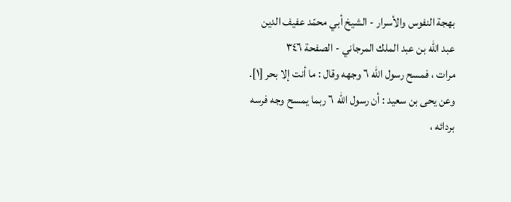بهجة النفوس والأسرار - الشيخ أبي محمّد عفيف الدين عبد الله بن عبد الملك المرجاني - الصفحة ٣٤٦
مرات ، فمسح رسول الله ٦ وجهه وقال : ما أنت إلا بحر [١].
وعن يحى بن سعيد : أن رسول الله ٦ ربما يمسح وجه فرسه بردائه ،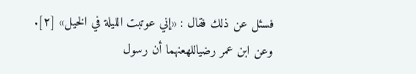فسئل عن ذلك فقال : «إني عوتبت الليلة في الخيل» [٢].
وعن ابن عمر رضياللهعنهما أن رسول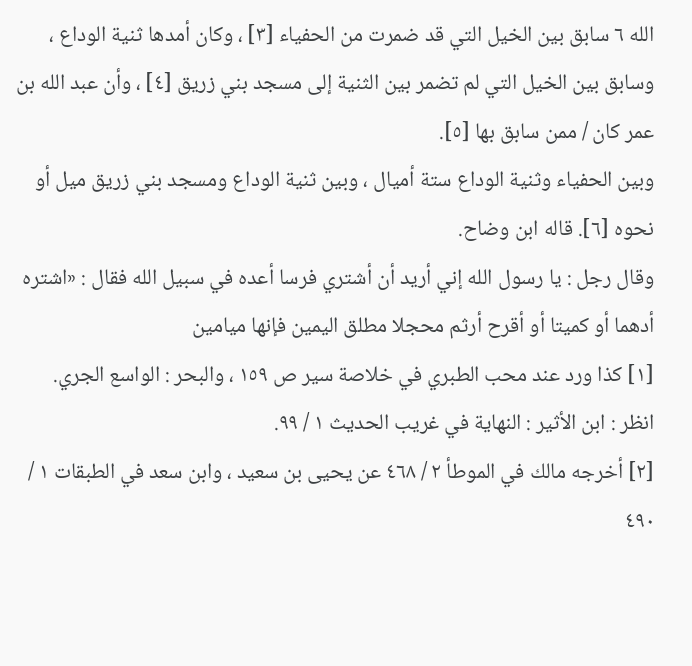الله ٦ سابق بين الخيل التي قد ضمرت من الحفياء [٣] ، وكان أمدها ثنية الوداع ، وسابق بين الخيل التي لم تضمر بين الثنية إلى مسجد بني زريق [٤] ، وأن عبد الله بن عمر كان / ممن سابق بها [٥].
وبين الحفياء وثنية الوداع ستة أميال ، وبين ثنية الوداع ومسجد بني زريق ميل أو نحوه [٦]. قاله ابن وضاح.
وقال رجل : يا رسول الله إني أريد أن أشتري فرسا أعده في سبيل الله فقال : «اشتره أدهما أو كميتا أو أقرح أرثم محجلا مطلق اليمين فإنها ميامين
[١] كذا ورد عند محب الطبري في خلاصة سير ص ١٥٩ ، والبحر : الواسع الجري.
انظر : ابن الأثير : النهاية في غريب الحديث ١ / ٩٩.
[٢] أخرجه مالك في الموطأ ٢ / ٤٦٨ عن يحيى بن سعيد ، وابن سعد في الطبقات ١ / ٤٩٠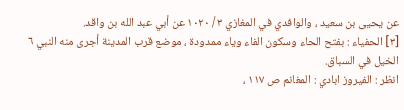عن يحيى بن سعيد ، والوافدي في المغازي ٣ / ١٠٢٠ عن أبي عبد الله بن واقد.
[٣] الحفياء : بفتح الحاء وسكون الفاء وياء ممدودة ، موضع قرب المدينة أجرى منه النبي ٦ الخيل في السباق.
انظر : الفيروز ابادي : المغانم ص ١١٧ ،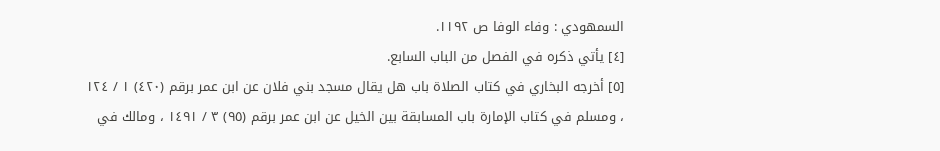السمهودي : وفاء الوفا ص ١١٩٢.
[٤] يأتي ذكره في الفصل من الباب السابع.
[٥] أخرجه البخاري في كتاب الصلاة باب هل يقال مسجد بني فلان عن ابن عمر برقم (٤٢٠) ١ / ١٢٤ ، ومسلم في كتاب الإمارة باب المسابقة بين الخيل عن ابن عمر برقم (٩٥) ٣ / ١٤٩١ ، ومالك في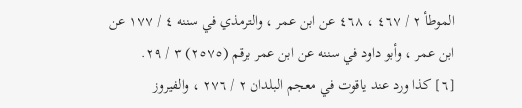الموطأ ٢ / ٤٦٧ ، ٤٦٨ عن ابن عمر ، والترمذي في سننه ٤ / ١٧٧ عن ابن عمر ، وأبو داود في سننه عن ابن عمر برقم (٢٥٧٥) ٣ / ٢٩.
[٦] كذا ورد عند ياقوت في معجم البلدان ٢ / ٢٧٦ ، والفيروز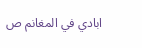ابادي في المغانم ص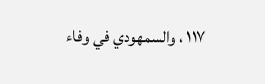١١٧ ، والسمهودي في وفاء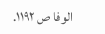الوفا ص ١١٩٢.